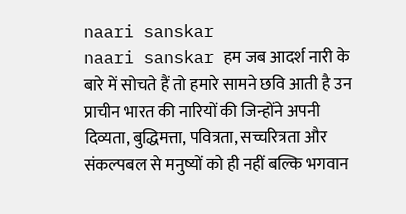naari sanskar
naari sanskar हम जब आदर्श नारी के बारे में सोचते हैं तो हमारे सामने छवि आती है उन प्राचीन भारत की नारियों की जिन्होंने अपनी दिव्यता, बुद्धिमत्ता, पवित्रता, सच्चरित्रता और संकल्पबल से मनुष्यों को ही नहीं बल्कि भगवान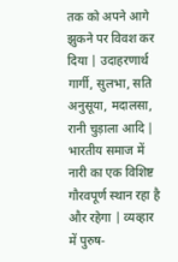तक को अपने आगे झुकने पर विवश कर दिया | उदाहरणार्थ गार्गी, सुलभा, सति अनुसूया, मदालसा, रानी चुड़ाला आदि | भारतीय समाज में नारी का एक विशिष्ट गौरवपूर्ण स्थान रहा है और रहेगा | व्यव्हार में पुरुष-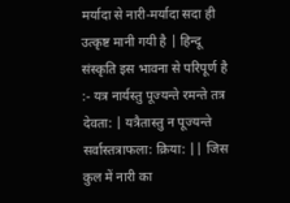मर्यादा से नारी-मर्यादा सदा ही उत्कृष्ट मानी गयी है | हिन्दू संस्कृति इस भावना से परिपूर्ण है :- यत्र नार्यस्तु पूज्यन्ते रमन्ते तत्र देवता: | यत्रैतास्तु न पूज्यन्ते सर्वास्तत्राफला: क्रिया: || जिस कुल में नारी का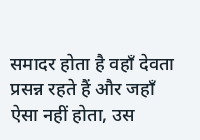समादर होता है वहाँ देवता प्रसन्न रहते हैं और जहाँ ऐसा नहीं होता, उस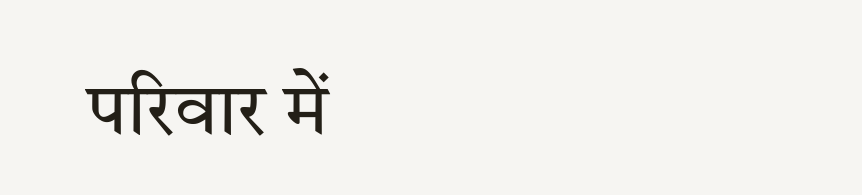परिवार में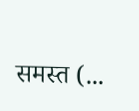समस्त (...